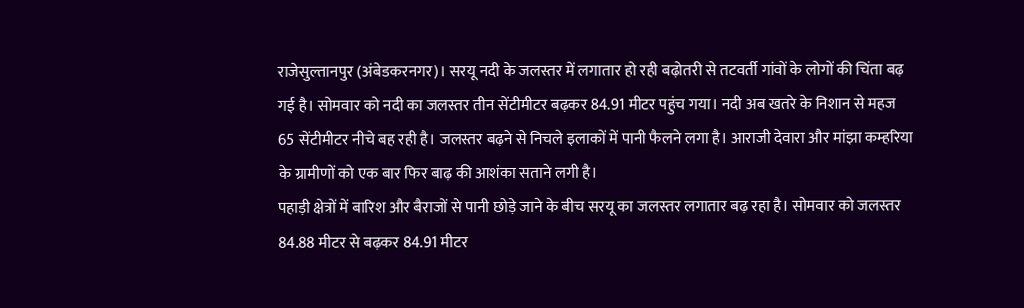राजेसुल्तानपुर (अंबेडकरनगर)। सरयू नदी के जलस्तर में लगातार हो रही बढ़ोतरी से तटवर्ती गांवों के लोगों की चिंता बढ़ गई है। सोमवार को नदी का जलस्तर तीन सेंटीमीटर बढ़कर 84.91 मीटर पहुंच गया। नदी अब खतरे के निशान से महज 65 सेंटीमीटर नीचे बह रही है। जलस्तर बढ़ने से निचले इलाकों में पानी फैलने लगा है। आराजी देवारा और मांझा कम्हरिया के ग्रामीणों को एक बार फिर बाढ़ की आशंका सताने लगी है।
पहाड़ी क्षेत्रों में बारिश और बैराजों से पानी छोड़े जाने के बीच सरयू का जलस्तर लगातार बढ़ रहा है। सोमवार को जलस्तर 84.88 मीटर से बढ़कर 84.91 मीटर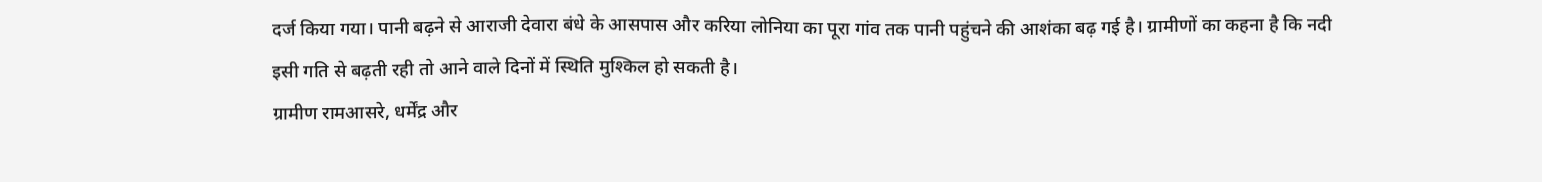दर्ज किया गया। पानी बढ़ने से आराजी देवारा बंधे के आसपास और करिया लोनिया का पूरा गांव तक पानी पहुंचने की आशंका बढ़ गई है। ग्रामीणों का कहना है कि नदी इसी गति से बढ़ती रही तो आने वाले दिनों में स्थिति मुश्किल हो सकती है।
ग्रामीण रामआसरे, धर्मेंद्र और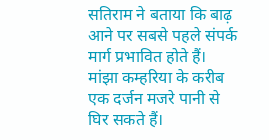सतिराम ने बताया कि बाढ़ आने पर सबसे पहले संपर्क मार्ग प्रभावित होते हैं। मांझा कम्हरिया के करीब एक दर्जन मजरे पानी से घिर सकते हैं।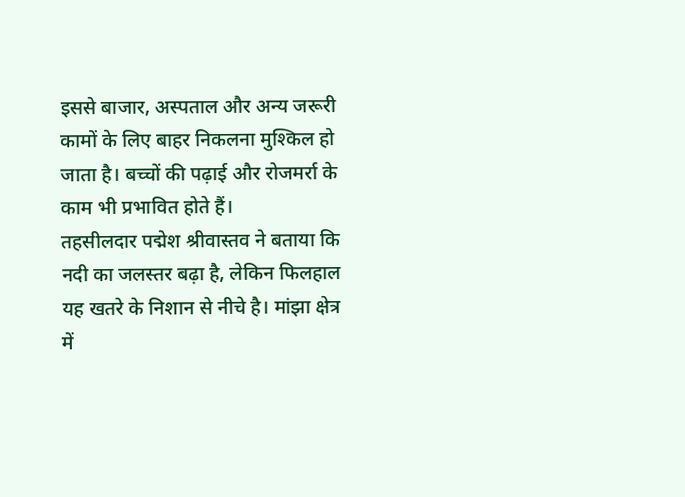इससे बाजार, अस्पताल और अन्य जरूरी कामों के लिए बाहर निकलना मुश्किल हो जाता है। बच्चों की पढ़ाई और रोजमर्रा के काम भी प्रभावित होते हैं।
तहसीलदार पद्मेश श्रीवास्तव ने बताया कि नदी का जलस्तर बढ़ा है, लेकिन फिलहाल यह खतरे के निशान से नीचे है। मांझा क्षेत्र में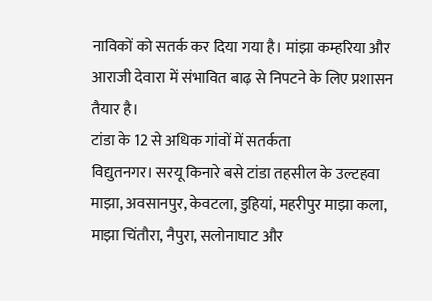नाविकों को सतर्क कर दिया गया है। मांझा कम्हरिया और आराजी देवारा में संभावित बाढ़ से निपटने के लिए प्रशासन तैयार है।
टांडा के 12 से अधिक गांवों में सतर्कता
विद्युतनगर। सरयू किनारे बसे टांडा तहसील के उल्टहवा माझा, अवसानपुर, केवटला, डुहियां, महरीपुर माझा कला, माझा चिंतौरा, नैपुरा, सलोनाघाट और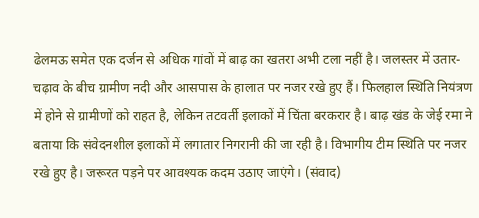ढेलमऊ समेत एक दर्जन से अधिक गांवों में बाढ़ का खतरा अभी टला नहीं है। जलस्तर में उतार-चढ़ाव के बीच ग्रामीण नदी और आसपास के हालात पर नजर रखे हुए हैं। फिलहाल स्थिति नियंत्रण में होने से ग्रामीणों को राहत है, लेकिन तटवर्ती इलाकों में चिंता बरकरार है। बाढ़ खंड के जेई रमा ने बताया कि संवेदनशील इलाकों में लगातार निगरानी की जा रही है। विभागीय टीम स्थिति पर नजर रखे हुए है। जरूरत पड़ने पर आवश्यक कदम उठाए जाएंगे। (संवाद)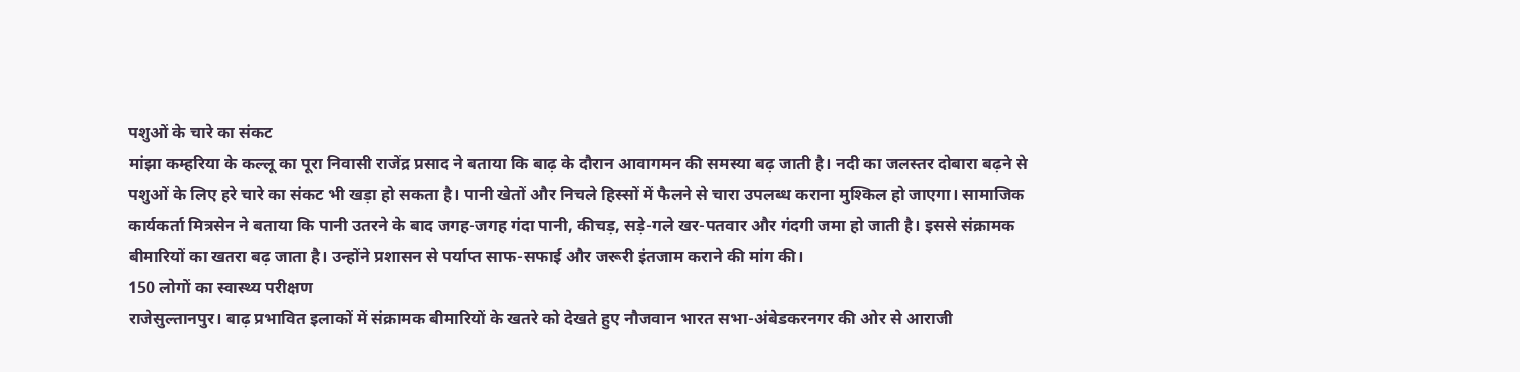पशुओं के चारे का संकट
मांझा कम्हरिया के कल्लू का पूरा निवासी राजेंद्र प्रसाद ने बताया कि बाढ़ के दौरान आवागमन की समस्या बढ़ जाती है। नदी का जलस्तर दोबारा बढ़ने से पशुओं के लिए हरे चारे का संकट भी खड़ा हो सकता है। पानी खेतों और निचले हिस्सों में फैलने से चारा उपलब्ध कराना मुश्किल हो जाएगा। सामाजिक कार्यकर्ता मित्रसेन ने बताया कि पानी उतरने के बाद जगह-जगह गंदा पानी, कीचड़, सड़े-गले खर-पतवार और गंदगी जमा हो जाती है। इससे संक्रामक बीमारियों का खतरा बढ़ जाता है। उन्होंने प्रशासन से पर्याप्त साफ-सफाई और जरूरी इंतजाम कराने की मांग की।
150 लोगों का स्वास्थ्य परीक्षण
राजेसुल्तानपुर। बाढ़ प्रभावित इलाकों में संक्रामक बीमारियों के खतरे को देखते हुए नौजवान भारत सभा-अंबेडकरनगर की ओर से आराजी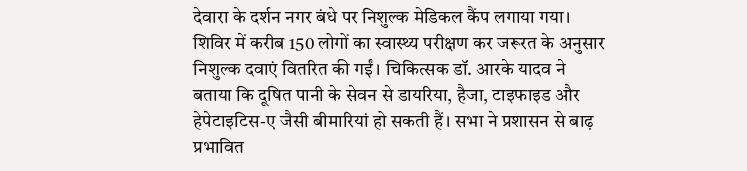देवारा के दर्शन नगर बंधे पर निशुल्क मेडिकल कैंप लगाया गया। शिविर में करीब 150 लोगों का स्वास्थ्य परीक्षण कर जरूरत के अनुसार निशुल्क दवाएं वितरित की गईं। चिकित्सक डॉ. आरके यादव ने बताया कि दूषित पानी के सेवन से डायरिया, हैजा, टाइफाइड और हेपेटाइटिस-ए जैसी बीमारियां हो सकती हैं। सभा ने प्रशासन से बाढ़ प्रभावित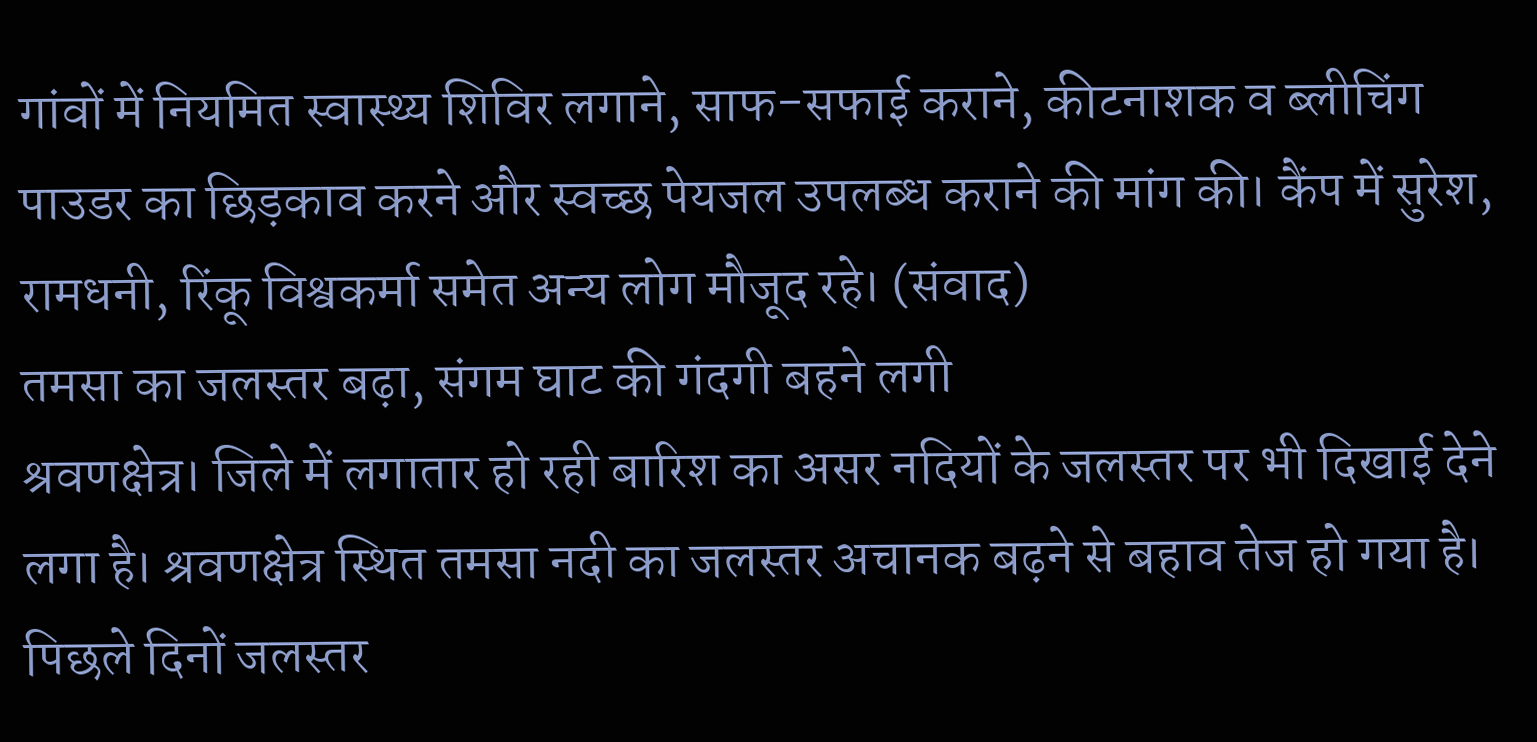गांवों में नियमित स्वास्थ्य शिविर लगाने, साफ-सफाई कराने, कीटनाशक व ब्लीचिंग पाउडर का छिड़काव करने और स्वच्छ पेयजल उपलब्ध कराने की मांग की। कैंप में सुरेश, रामधनी, रिंकू विश्वकर्मा समेत अन्य लोग मौजूद रहे। (संवाद)
तमसा का जलस्तर बढ़ा, संगम घाट की गंदगी बहने लगी
श्रवणक्षेत्र। जिले में लगातार हो रही बारिश का असर नदियों के जलस्तर पर भी दिखाई देने लगा है। श्रवणक्षेत्र स्थित तमसा नदी का जलस्तर अचानक बढ़ने से बहाव तेज हो गया है। पिछले दिनों जलस्तर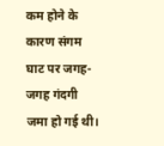कम होने के कारण संगम घाट पर जगह-जगह गंदगी जमा हो गई थी।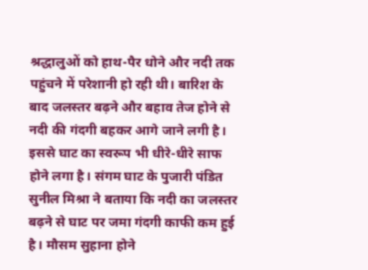श्रद्धालुओं को हाथ-पैर धोने और नदी तक पहुंचने में परेशानी हो रही थी। बारिश के बाद जलस्तर बढ़ने और बहाव तेज होने से नदी की गंदगी बहकर आगे जाने लगी है। इससे घाट का स्वरूप भी धीरे-धीरे साफ होने लगा है। संगम घाट के पुजारी पंडित सुनील मिश्रा ने बताया कि नदी का जलस्तर बढ़ने से घाट पर जमा गंदगी काफी कम हुई है। मौसम सुहाना होने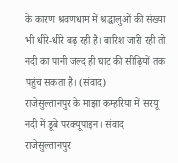के कारण श्रवणधाम में श्रद्धालुओं की संख्या भी धीरे-धीरे बढ़ रही है। बारिश जारी रही तो नदी का पानी जल्द ही घाट की सीढ़ियों तक पहुंच सकता है। (संवाद)
राजेसुल्तानपुर के माझा कम्हरिया में सरयू नदी में डूबे परक्यूपाइन। संवाद
राजेसुल्तानपुर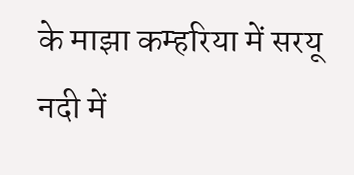के माझा कम्हरिया में सरयू नदी में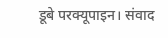डूबे परक्यूपाइन। संवाद